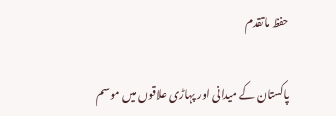حفظ ماتقدم

پاکستان کے میدانی اور پہاڑی علاقوں میں موسم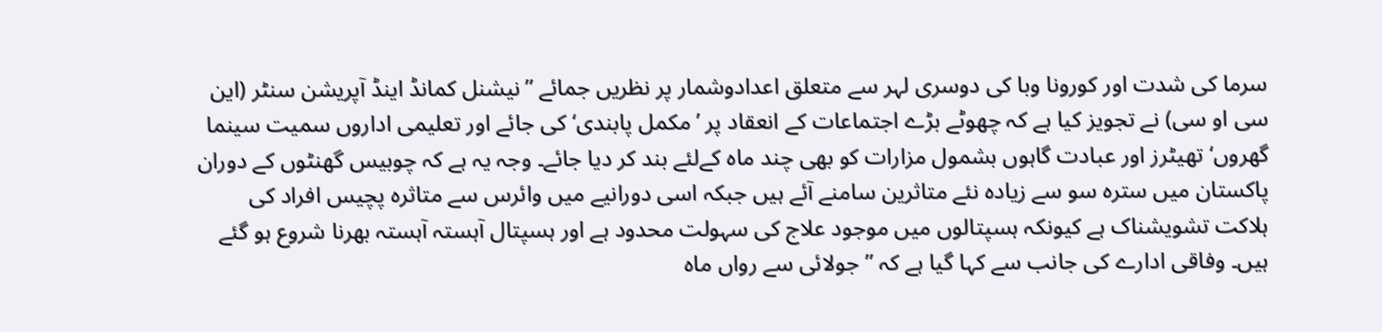سرما کی شدت اور کورونا وبا کی دوسری لہر سے متعلق اعدادوشمار پر نظریں جمائے ”نیشنل کمانڈ اینڈ آپریشن سنٹر (این سی او سی) نے تجویز کیا ہے کہ چھوٹے بڑے اجتماعات کے انعقاد پر ’مکمل پابندی‘ کی جائے اور تعلیمی اداروں سمیت سینما گھروں‘ تھیٹرز اور عبادت گاہوں بشمول مزارات کو بھی چند ماہ کےلئے بند کر دیا جائے۔ وجہ یہ ہے کہ چوبیس گھنٹوں کے دوران پاکستان میں سترہ سو سے زیادہ نئے متاثرین سامنے آئے ہیں جبکہ اسی دورانیے میں وائرس سے متاثرہ پچیس افراد کی ہلاکت تشویشناک ہے کیونکہ ہسپتالوں میں موجود علاج کی سہولت محدود ہے اور ہسپتال آہستہ آہستہ بھرنا شروع ہو گئے ہیں۔ وفاقی ادارے کی جانب سے کہا گیا ہے کہ ”جولائی سے رواں ماہ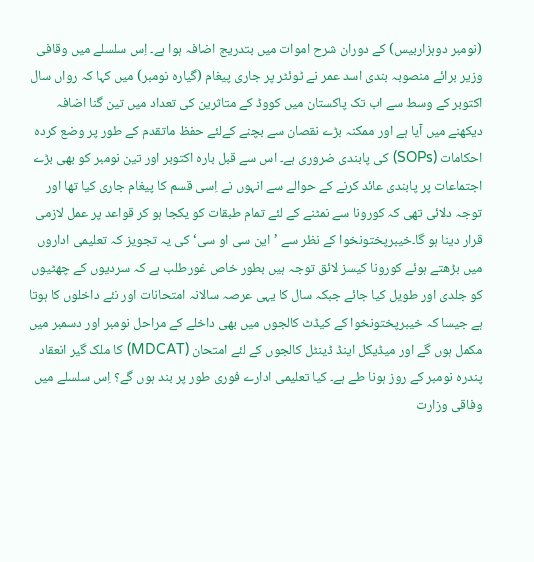(نومبر دوہزاربیس) کے دوران شرح اموات میں بتدریج اضافہ ہوا ہے۔ اِس سلسلے میں وقافی وزیر برائے منصوبہ بندی اسد عمر نے ٹوئٹر پر جاری پیغام (گیارہ نومبر) میں کہا کہ رواں سال اکتوبر کے وسط سے اب تک پاکستان میں کووڈ کے متاثرین کی تعداد میں تین گنا اضافہ دیکھنے میں آیا ہے اور ممکنہ بڑے نقصان سے بچنے کےلئے حفظ ماتقدم کے طور پر وضع کردہ احکامات (SOPs) کی پابندی ضروری ہے۔ اس سے قبل بارہ اکتوبر اور تین نومبر کو بھی بڑے اجتماعات پر پابندی عائد کرنے کے حوالے سے انہوں نے اِسی قسم کا پیغام جاری کیا تھا اور توجہ دلائی تھی کہ کورونا سے نمٹنے کے لئے تمام طبقات کو یکجا ہو کر قواعد پر عمل لازمی قرار دینا ہو گا۔خیبرپختونخوا کے نظر سے ’این سی او سی‘ کی یہ تجویز کہ تعلیمی اداروں میں بڑھتے ہوئے کورونا کیسز لائق توجہ ہیں بطور خاص غورطلب ہے کہ سردیوں کے چھٹیوں کو جلدی اور طویل کیا جائے جبکہ سال کا یہی عرصہ سالانہ امتحانات اور نئے داخلوں کا ہوتا ہے جیسا کہ خیبرپختونخوا کے کیڈٹ کالجوں میں بھی داخلے کے مراحل نومبر اور دسمبر میں مکمل ہوں گے اور میڈیکل اینڈ ڈینٹل کالجوں کے لئے امتحان (MDCAT) کا ملک گیر انعقاد پندرہ نومبر کے روز ہونا طے ہے۔ کیا تعلیمی ادارے فوری طور پر بند ہوں گے؟ اِس سلسلے میں وفاقی وزارت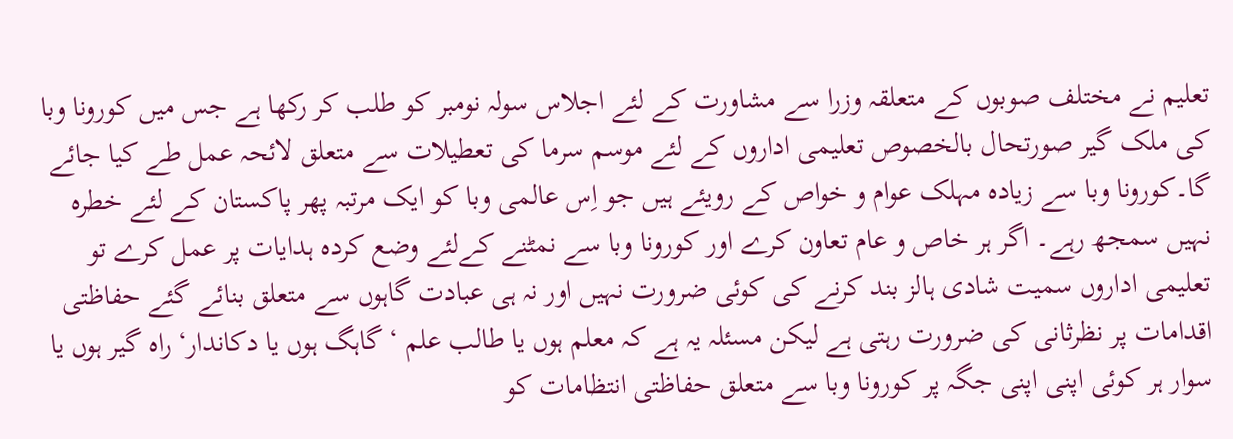تعلیم نے مختلف صوبوں کے متعلقہ وزرا سے مشاورت کے لئے اجلاس سولہ نومبر کو طلب کر رکھا ہے جس میں کورونا وبا کی ملک گیر صورتحال بالخصوص تعلیمی اداروں کے لئے موسم سرما کی تعطیلات سے متعلق لائحہ عمل طے کیا جائے گا۔کورونا وبا سے زیادہ مہلک عوام و خواص کے رویئے ہیں جو اِس عالمی وبا کو ایک مرتبہ پھر پاکستان کے لئے خطرہ نہیں سمجھ رہے۔ اگر ہر خاص و عام تعاون کرے اور کورونا وبا سے نمٹنے کےلئے وضع کردہ ہدایات پر عمل کرے تو تعلیمی اداروں سمیت شادی ہالز بند کرنے کی کوئی ضرورت نہیں اور نہ ہی عبادت گاہوں سے متعلق بنائے گئے حفاظتی اقدامات پر نظرثانی کی ضرورت رہتی ہے لیکن مسئلہ یہ ہے کہ معلم ہوں یا طالب علم ‘ گاہگ ہوں یا دکاندار‘ راہ گیر ہوں یا سوار ہر کوئی اپنی اپنی جگہ پر کورونا وبا سے متعلق حفاظتی انتظامات کو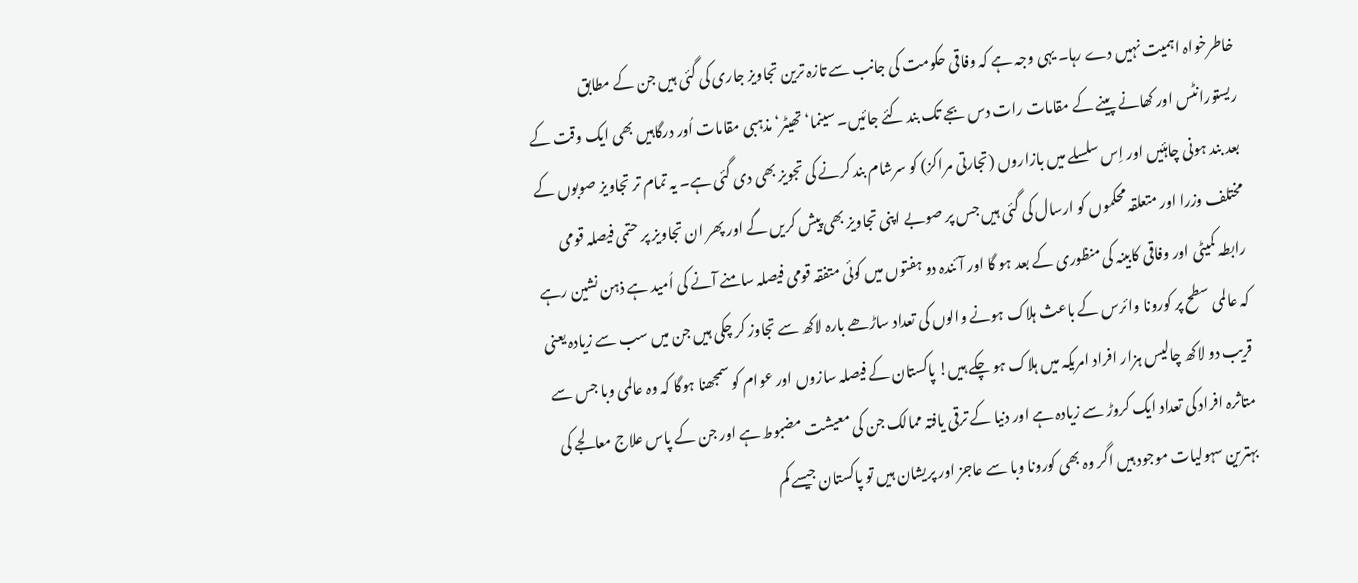خاطرخواہ اہمیت نہیں دے رہا۔ یہی وجہ ہے کہ وفاقی حکومت کی جانب سے تازہ ترین تجاویز جاری کی گئی ہیں جن کے مطابق ریستورانٹس اور کھانے پینے کے مقامات رات دس بجے تک بند کئے جائیں۔ سینما‘ تھیٹر‘ مذہبی مقامات اُور درگاہیں بھی ایک وقت کے بعد بند ہونی چاہئیں اور اِس سلسلے میں بازاروں (تجارتی مراکز) کو سرشام بند کرنے کی تجویز بھی دی گئی ہے۔ یہ تمام تر تجاویز صوبوں کے مختلف وزرا اور متعلقہ محکموں کو ارسال کی گئی ہیں جس پر صوبے اپنی تجاویز بھی پیش کریں گے اور پھر ان تجاویز پر حتمی فیصلہ قومی رابطہ کمیٹی اور وفاقی کابینہ کی منظوری کے بعد ہو گا اور آئندہ دو ہفتوں میں کوئی متفقہ قومی فیصلہ سامنے آنے کی اُمید ہے ذہن نشین رہے کہ عالمی سطح پر کورونا وائرس کے باعث ہلاک ہونے والوں کی تعداد ساڑھے بارہ لاکھ سے تجاوز کر چکی ہیں جن میں سب سے زیادہ یعنی قریب دو لاکھ چالیس ہزار افراد امریکہ میں ہلاک ہو چکے ہیں! پاکستان کے فیصلہ سازوں اور عوام کو سمجھنا ہوگا کہ وہ عالمی وبا جس سے متاثرہ افراد کی تعداد ایک کروڑ سے زیادہ ہے اور دنیا کے ترقی یافتہ ممالک جن کی معیشت مضبوط ہے اور جن کے پاس علاج معالجے کی بہترین سہولیات موجود ہیں اگر وہ بھی کورونا وبا سے عاجز اور پریشان ہیں تو پاکستان جیسے کم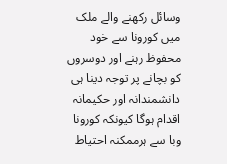وسائل رکھنے والے ملک میں کورونا سے خود محفوظ رہنے اور دوسروں کو بچانے پر توجہ دینا ہی دانشمندانہ اور حکیمانہ اقدام ہوگا کیونکہ کورونا وبا سے ہرممکنہ احتیاط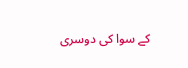کے سوا کی دوسری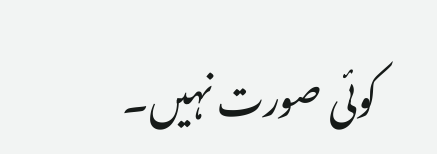کوئی صورت نہیں۔